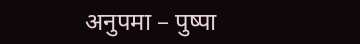अनुपमा – पुष्पा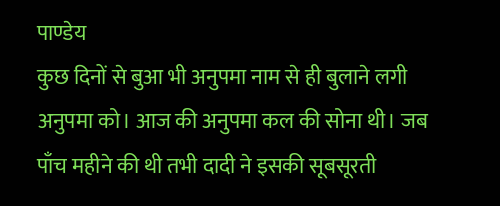पाण्डेय
कुछ दिनों से बुआ भी अनुपमा नाम से ही बुलाने लगी अनुपमा को। आज की अनुपमा कल की सोना थी। जब पाँच महीने की थी तभी दादी ने इसकी सूबसूरती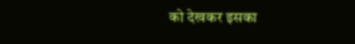को देखकर इसका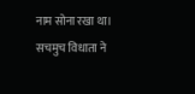नाम सोना रखा था। सचमुच विधाता ने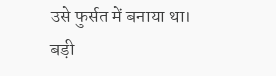उसे फुर्सत में बनाया था। बड़ी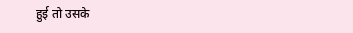हुई तो उसके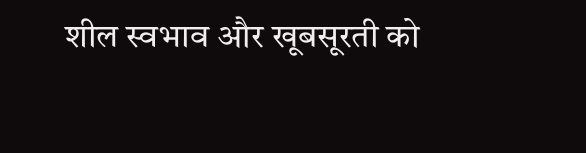शील स्वभाव और खूबसूरती को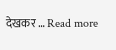देखकर … Read more